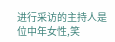进行采访的主持人是位中年女性,笑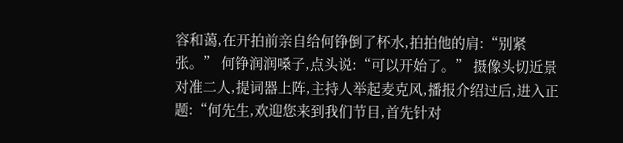容和蔼,在开拍前亲自给何铮倒了杯水,拍拍他的肩:“别紧张。” 何铮润润嗓子,点头说:“可以开始了。” 摄像头切近景对准二人,提词器上阵,主持人举起麦克风,播报介绍过后,进入正题:“何先生,欢迎您来到我们节目,首先针对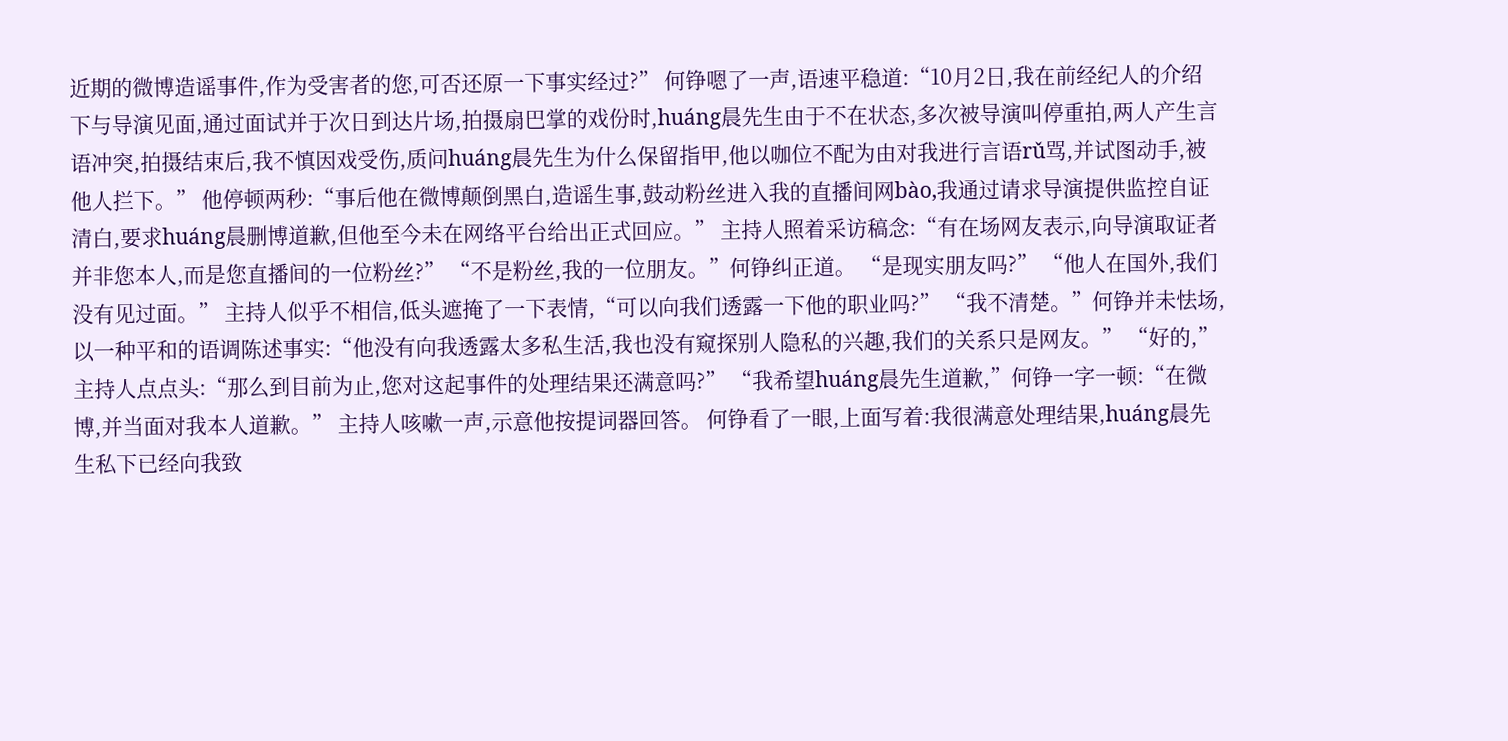近期的微博造谣事件,作为受害者的您,可否还原一下事实经过?” 何铮嗯了一声,语速平稳道:“10月2日,我在前经纪人的介绍下与导演见面,通过面试并于次日到达片场,拍摄扇巴掌的戏份时,huáng晨先生由于不在状态,多次被导演叫停重拍,两人产生言语冲突,拍摄结束后,我不慎因戏受伤,质问huáng晨先生为什么保留指甲,他以咖位不配为由对我进行言语rǔ骂,并试图动手,被他人拦下。” 他停顿两秒:“事后他在微博颠倒黑白,造谣生事,鼓动粉丝进入我的直播间网bào,我通过请求导演提供监控自证清白,要求huáng晨删博道歉,但他至今未在网络平台给出正式回应。” 主持人照着采访稿念:“有在场网友表示,向导演取证者并非您本人,而是您直播间的一位粉丝?” “不是粉丝,我的一位朋友。”何铮纠正道。 “是现实朋友吗?” “他人在国外,我们没有见过面。” 主持人似乎不相信,低头遮掩了一下表情,“可以向我们透露一下他的职业吗?” “我不清楚。”何铮并未怯场,以一种平和的语调陈述事实:“他没有向我透露太多私生活,我也没有窥探别人隐私的兴趣,我们的关系只是网友。” “好的,”主持人点点头:“那么到目前为止,您对这起事件的处理结果还满意吗?” “我希望huáng晨先生道歉,”何铮一字一顿:“在微博,并当面对我本人道歉。” 主持人咳嗽一声,示意他按提词器回答。 何铮看了一眼,上面写着:我很满意处理结果,huáng晨先生私下已经向我致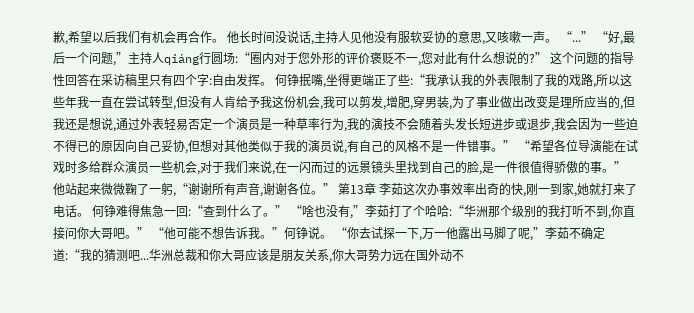歉,希望以后我们有机会再合作。 他长时间没说话,主持人见他没有服软妥协的意思,又咳嗽一声。 “...” “好,最后一个问题,”主持人qiáng行圆场:“圈内对于您外形的评价褒贬不一,您对此有什么想说的?” 这个问题的指导性回答在采访稿里只有四个字:自由发挥。 何铮抿嘴,坐得更端正了些:“我承认我的外表限制了我的戏路,所以这些年我一直在尝试转型,但没有人肯给予我这份机会,我可以剪发,增肥,穿男装,为了事业做出改变是理所应当的,但我还是想说,通过外表轻易否定一个演员是一种草率行为,我的演技不会随着头发长短进步或退步,我会因为一些迫不得已的原因向自己妥协,但想对其他类似于我的演员说,有自己的风格不是一件错事。” “希望各位导演能在试戏时多给群众演员一些机会,对于我们来说,在一闪而过的远景镜头里找到自己的脸,是一件很值得骄傲的事。” 他站起来微微鞠了一躬,“谢谢所有声音,谢谢各位。” 第13章 李茹这次办事效率出奇的快,刚一到家,她就打来了电话。 何铮难得焦急一回:“查到什么了。” “啥也没有,”李茹打了个哈哈:“华洲那个级别的我打听不到,你直接问你大哥吧。” “他可能不想告诉我。”何铮说。 “你去试探一下,万一他露出马脚了呢,”李茹不确定道:“我的猜测吧...华洲总裁和你大哥应该是朋友关系,你大哥势力远在国外动不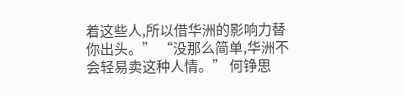着这些人,所以借华洲的影响力替你出头。” “没那么简单,华洲不会轻易卖这种人情。” 何铮思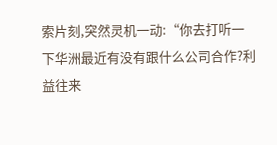索片刻,突然灵机一动:“你去打听一下华洲最近有没有跟什么公司合作?利益往来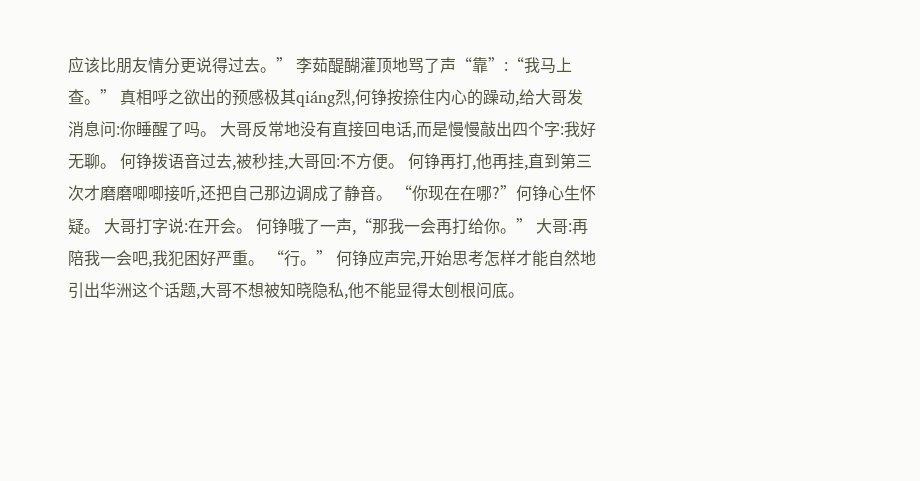应该比朋友情分更说得过去。” 李茹醍醐灌顶地骂了声“靠”:“我马上查。” 真相呼之欲出的预感极其qiáng烈,何铮按捺住内心的躁动,给大哥发消息问:你睡醒了吗。 大哥反常地没有直接回电话,而是慢慢敲出四个字:我好无聊。 何铮拨语音过去,被秒挂,大哥回:不方便。 何铮再打,他再挂,直到第三次才磨磨唧唧接听,还把自己那边调成了静音。 “你现在在哪?”何铮心生怀疑。 大哥打字说:在开会。 何铮哦了一声,“那我一会再打给你。” 大哥:再陪我一会吧,我犯困好严重。 “行。” 何铮应声完,开始思考怎样才能自然地引出华洲这个话题,大哥不想被知晓隐私,他不能显得太刨根问底。